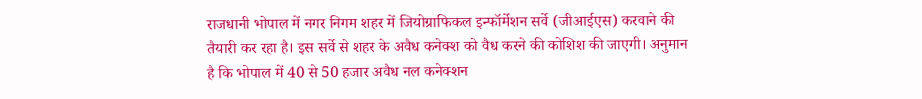राजधानी भोपाल में नगर निगम शहर में जियोग्राफिकल इन्फॉर्मेशन सर्वे (जीआईएस) करवाने की तैयारी कर रहा है। इस सर्वे से शहर के अवैध कनेक्श को वैध करने की कोशिश की जाएगी। अनुमान है कि भोपाल में 40 से 50 हजार अवैध नल कनेक्शन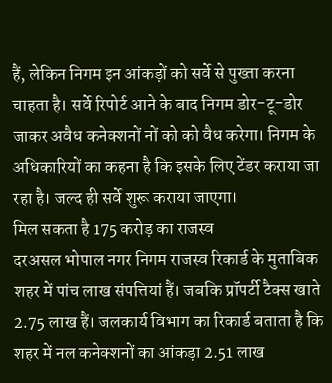हैं, लेकिन निगम इन आंकड़ों को सर्वे से पुख्ता करना चाहता है। सर्वे रिपोर्ट आने के बाद निगम डोर-टू-डोर जाकर अवैध कनेक्शनों नों को को वैध करेगा। निगम के अधिकारियों का कहना है कि इसके लिए टेंडर कराया जा रहा है। जल्द ही सर्वे शुरू कराया जाएगा।
मिल सकता है 175 करोड़ का राजस्व
दरअसल भोपाल नगर निगम राजस्व रिकार्ड के मुताबिक शहर में पांच लाख संपत्तियां हैं। जबकि प्रॉपर्टी टैक्स खाते 2.75 लाख हैं। जलकार्य विभाग का रिकार्ड बताता है कि शहर में नल कनेक्शनों का आंकड़ा 2.51 लाख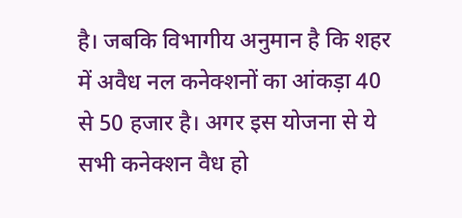है। जबकि विभागीय अनुमान है कि शहर में अवैध नल कनेक्शनों का आंकड़ा 40 से 50 हजार है। अगर इस योजना से ये सभी कनेक्शन वैध हो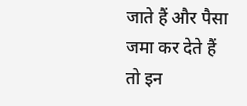जाते हैं और पैसा जमा कर देते हैं तो इन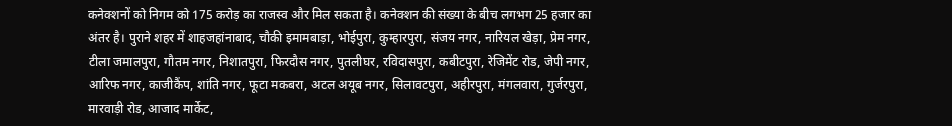कनेक्शनों को निगम को 175 करोड़ का राजस्व और मिल सकता है। कनेक्शन की संख्या के बीच लगभग 25 हजार का अंतर है। पुराने शहर में शाहजहांनाबाद, चौकी इमामबाड़ा, भोईपुरा, कुम्हारपुरा, संजय नगर, नारियल खेड़ा, प्रेम नगर, टीला जमालपुरा, गौतम नगर, निशातपुरा, फिरदौस नगर, पुतलीघर, रविदासपुरा, कबीटपुरा, रेजिमेंट रोड, जेपी नगर, आरिफ नगर, काजीकैंप, शांति नगर, फूटा मकबरा, अटल अयूब नगर, सिलावटपुरा, अहीरपुरा, मंगलवारा, गुर्जरपुरा, मारवाड़ी रोड, आजाद मार्केट,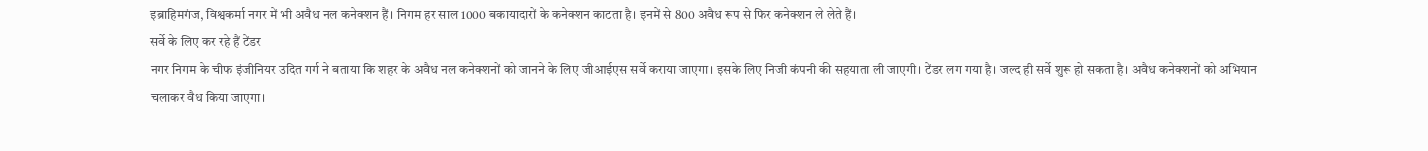इब्राहिमगंज, विश्वकर्मा नगर में भी अवैध नल कनेक्शन हैं। निगम हर साल 1000 बकायादारों के कनेक्शन काटता है। इनमें से 800 अवैध रूप से फिर कनेक्शन ले लेते हैं।
सर्वे के लिए कर रहे हैं टेंडर
नगर निगम के चीफ इंजीनियर उदित गर्ग ने बताया कि शहर के अवैध नल कनेक्शनों को जानने के लिए जीआईएस सर्वे कराया जाएगा। इसके लिए निजी कंपनी की सहयाता ली जाएगी। टेंडर लग गया है। जल्द ही सर्वे शुरू हो सकता है। अवैध कनेक्शनों को अभियान चलाकर वैध किया जाएगा।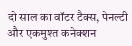दो साल का वॉटर टैक्स, पेनल्टी और एकमुश्त कनेक्शन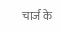चार्ज के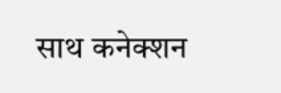साथ कनेक्शन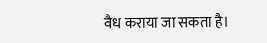वैध कराया जा सकता है।